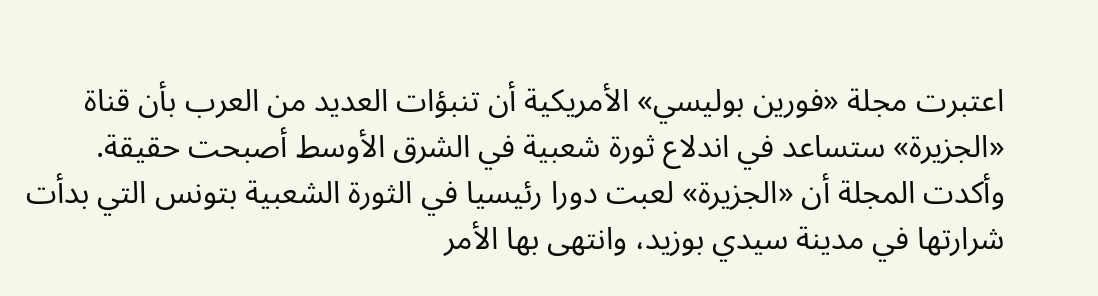اعتبرت مجلة «فورين بوليسي» الأمريكية أن تنبؤات العديد من العرب بأن قناة «الجزيرة» ستساعد في اندلاع ثورة شعبية في الشرق الأوسط أصبحت حقيقة. وأكدت المجلة أن «الجزيرة» لعبت دورا رئيسيا في الثورة الشعبية بتونس التي بدأت شرارتها في مدينة سيدي بوزيد، وانتهى بها الأمر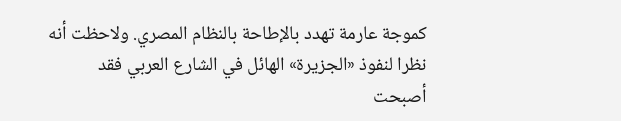كموجة عارمة تهدد بالإطاحة بالنظام المصري. ولاحظت أنه نظرا لنفوذ «الجزيرة» الهائل في الشارع العربي فقد أصبحت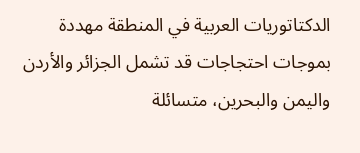الدكتاتوريات العربية في المنطقة مهددة بموجات احتجاجات قد تشمل الجزائر والأردن واليمن والبحرين، متسائلة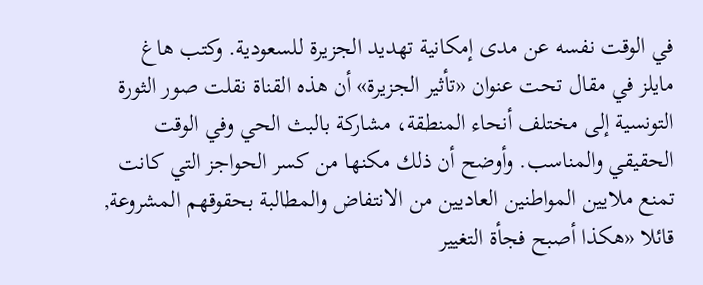في الوقت نفسه عن مدى إمكانية تهديد الجزيرة للسعودية. وكتب هاغ مايلز في مقال تحت عنوان «تأثير الجزيرة» أن هذه القناة نقلت صور الثورة التونسية إلى مختلف أنحاء المنطقة، مشاركة بالبث الحي وفي الوقت الحقيقي والمناسب. وأوضح أن ذلك مكنها من كسر الحواجز التي كانت تمنع ملايين المواطنين العاديين من الانتفاض والمطالبة بحقوقهم المشروعة, قائلا «هكذا أصبح فجأة التغيير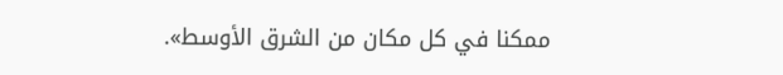ممكنا في كل مكان من الشرق الأوسط».